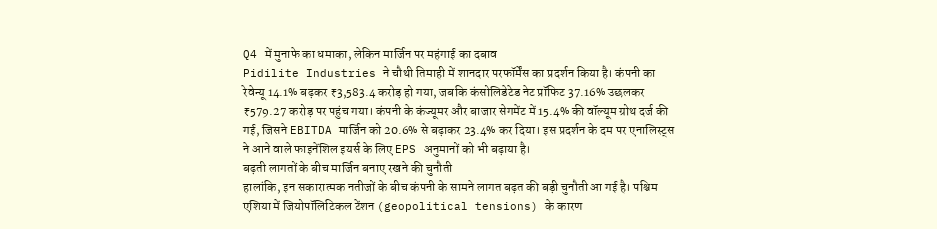Q4 में मुनाफे का धमाका, लेकिन मार्जिन पर महंगाई का दबाव
Pidilite Industries ने चौथी तिमाही में शानदार परफॉर्मेंस का प्रदर्शन किया है। कंपनी का रेवेन्यू 14.1% बढ़कर ₹3,583.4 करोड़ हो गया, जबकि कंसोलिडेटेड नेट प्रॉफिट 37.16% उछलकर ₹579.27 करोड़ पर पहुंच गया। कंपनी के कंज्यूमर और बाजार सेगमेंट में 15.4% की वॉल्यूम ग्रोथ दर्ज की गई, जिसने EBITDA मार्जिन को 20.6% से बढ़ाकर 23.4% कर दिया। इस प्रदर्शन के दम पर एनालिस्ट्स ने आने वाले फाइनेंशिल इयर्स के लिए EPS अनुमानों को भी बढ़ाया है।
बढ़ती लागतों के बीच मार्जिन बनाए रखने की चुनौती
हालांकि, इन सकारात्मक नतीजों के बीच कंपनी के सामने लागत बढ़त की बड़ी चुनौती आ गई है। पश्चिम एशिया में जियोपॉलिटिकल टेंशन (geopolitical tensions) के कारण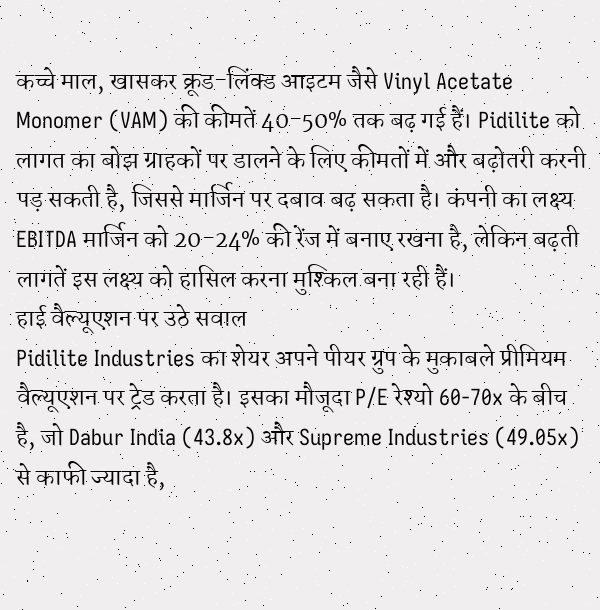कच्चे माल, खासकर क्रूड-लिंक्ड आइटम जैसे Vinyl Acetate Monomer (VAM) की कीमतें 40-50% तक बढ़ गई हैं। Pidilite को लागत का बोझ ग्राहकों पर डालने के लिए कीमतों में और बढ़ोतरी करनी पड़ सकती है, जिससे मार्जिन पर दबाव बढ़ सकता है। कंपनी का लक्ष्य EBITDA मार्जिन को 20-24% की रेंज में बनाए रखना है, लेकिन बढ़ती लागतें इस लक्ष्य को हासिल करना मुश्किल बना रही हैं।
हाई वैल्यूएशन पर उठे सवाल
Pidilite Industries का शेयर अपने पीयर ग्रुप के मुकाबले प्रीमियम वैल्यूएशन पर ट्रेड करता है। इसका मौजूदा P/E रेश्यो 60-70x के बीच है, जो Dabur India (43.8x) और Supreme Industries (49.05x) से काफी ज्यादा है,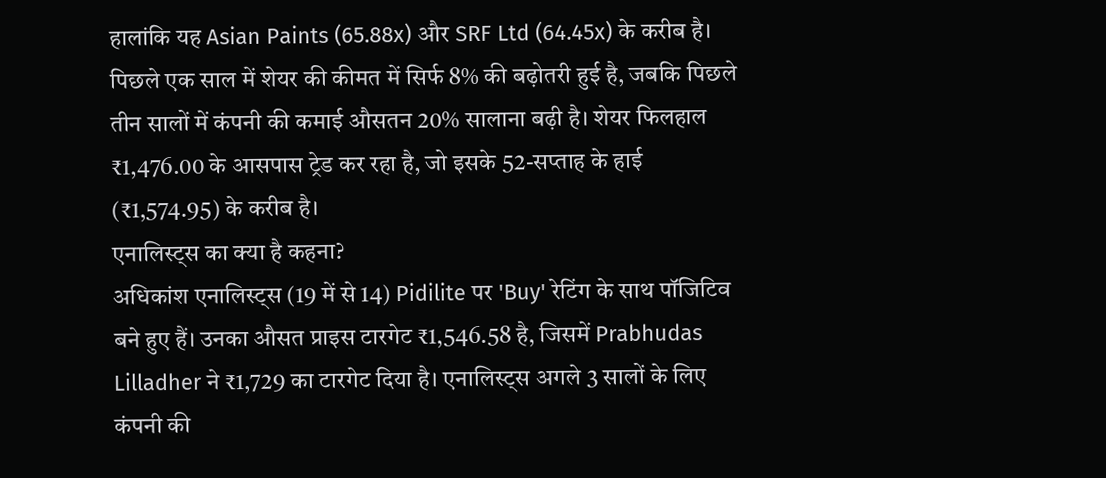हालांकि यह Asian Paints (65.88x) और SRF Ltd (64.45x) के करीब है। पिछले एक साल में शेयर की कीमत में सिर्फ 8% की बढ़ोतरी हुई है, जबकि पिछले तीन सालों में कंपनी की कमाई औसतन 20% सालाना बढ़ी है। शेयर फिलहाल ₹1,476.00 के आसपास ट्रेड कर रहा है, जो इसके 52-सप्ताह के हाई (₹1,574.95) के करीब है।
एनालिस्ट्स का क्या है कहना?
अधिकांश एनालिस्ट्स (19 में से 14) Pidilite पर 'Buy' रेटिंग के साथ पॉजिटिव बने हुए हैं। उनका औसत प्राइस टारगेट ₹1,546.58 है, जिसमें Prabhudas Lilladher ने ₹1,729 का टारगेट दिया है। एनालिस्ट्स अगले 3 सालों के लिए कंपनी की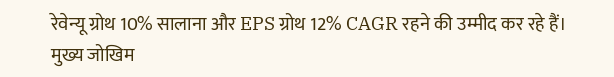रेवेन्यू ग्रोथ 10% सालाना और EPS ग्रोथ 12% CAGR रहने की उम्मीद कर रहे हैं।
मुख्य जोखिम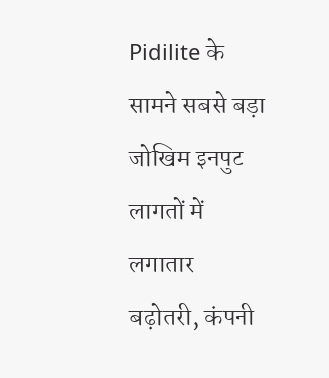Pidilite के सामने सबसे बड़ा जोखिम इनपुट लागतों में लगातार बढ़ोतरी, कंपनी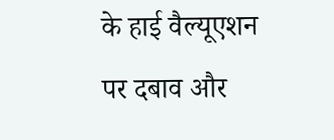के हाई वैल्यूएशन पर दबाव और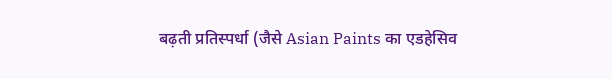बढ़ती प्रतिस्पर्धा (जैसे Asian Paints का एडहेसिव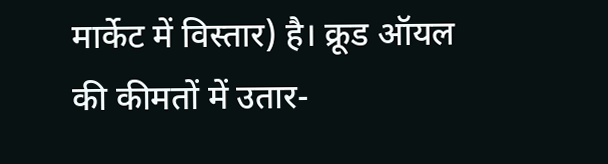मार्केट में विस्तार) है। क्रूड ऑयल की कीमतों में उतार-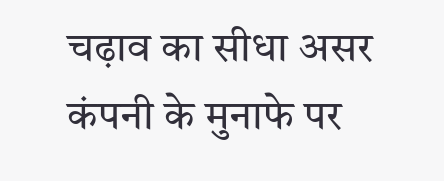चढ़ाव का सीधा असर कंपनी के मुनाफे पर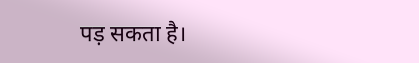पड़ सकता है।